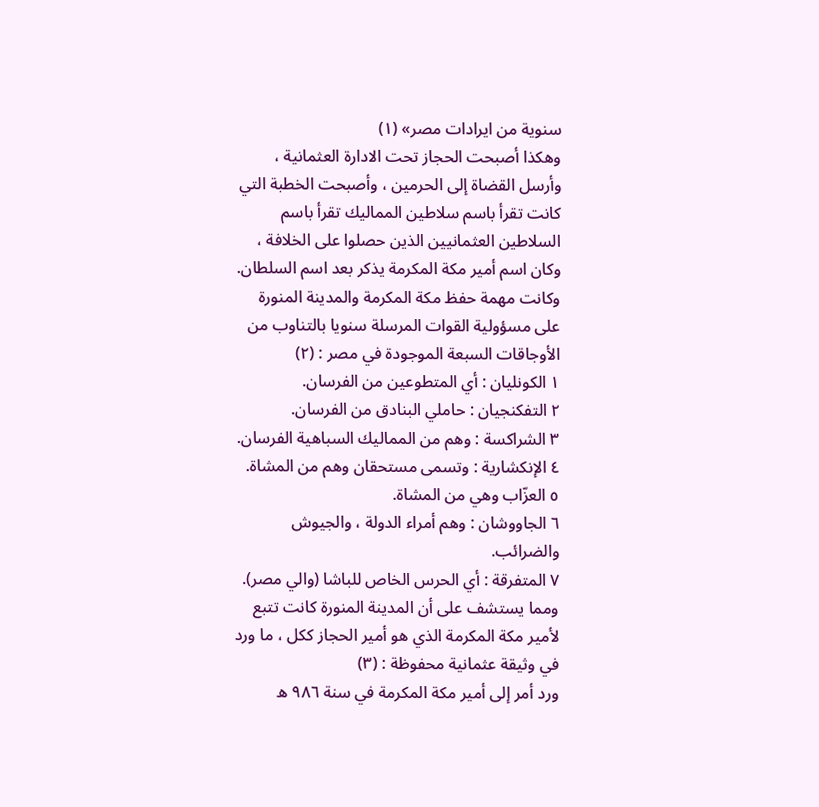سنوية من ايرادات مصر» (١)
وهكذا أصبحت الحجاز تحت الادارة العثمانية ، وأرسل القضاة إلى الحرمين ، وأصبحت الخطبة التي كانت تقرأ باسم سلاطين المماليك تقرأ باسم السلاطين العثمانيين الذين حصلوا على الخلافة ، وكان اسم أمير مكة المكرمة يذكر بعد اسم السلطان.
وكانت مهمة حفظ مكة المكرمة والمدينة المنورة على مسؤولية القوات المرسلة سنويا بالتناوب من الأوجاقات السبعة الموجودة في مصر : (٢)
١ الكونليان : أي المتطوعين من الفرسان.
٢ التفكنجيان : حاملي البنادق من الفرسان.
٣ الشراكسة : وهم من المماليك السباهية الفرسان.
٤ الإنكشارية : وتسمى مستحقان وهم من المشاة.
٥ العزّاب وهي من المشاة.
٦ الجاووشان : وهم أمراء الدولة ، والجيوش والضرائب.
٧ المتفرقة : أي الحرس الخاص للباشا (والي مصر).
ومما يستشف على أن المدينة المنورة كانت تتبع لأمير مكة المكرمة الذي هو أمير الحجاز ككل ، ما ورد في وثيقة عثمانية محفوظة : (٣)
ورد أمر إلى أمير مكة المكرمة في سنة ٩٨٦ ه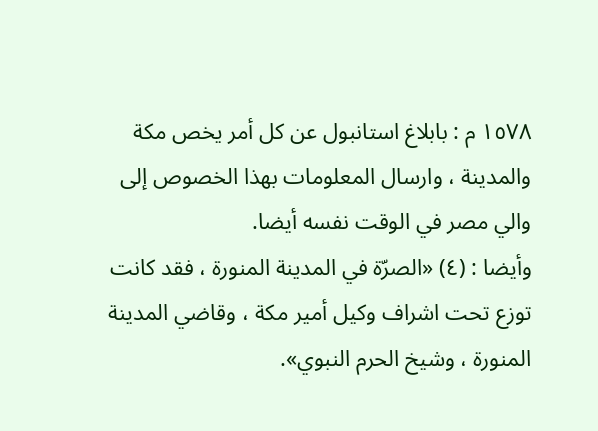١٥٧٨ م : بابلاغ استانبول عن كل أمر يخص مكة والمدينة ، وارسال المعلومات بهذا الخصوص إلى والي مصر في الوقت نفسه أيضا.
وأيضا : (٤) «الصرّة في المدينة المنورة ، فقد كانت توزع تحت اشراف وكيل أمير مكة ، وقاضي المدينة المنورة ، وشيخ الحرم النبوي».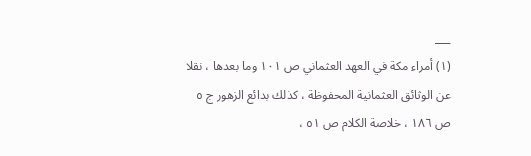___
(١) أمراء مكة في العهد العثماني ص ١٠١ وما بعدها ، نقلا عن الوثائق العثمانية المحفوظة ، كذلك بدائع الزهور ج ٥ ص ١٨٦ ، خلاصة الكلام ص ٥١ ،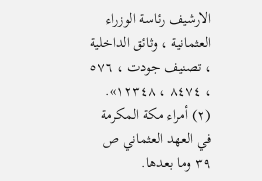الارشيف رئاسة الوزراء العثمانية ، وثائق الداخلية ، تصنيف جودت ، ٥٧٦ ، ٨٤٧٤ ، ١٢٣٤٨».
(٢) أمراء مكة المكرمة في العهد العثماني ص ٣٩ وما بعدها.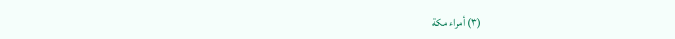(٣) أمراء مكة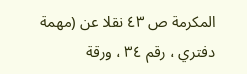المكرمة ص ٤٣ نقلا عن (مهمة دفتري ، رقم ٣٤ ، ورقة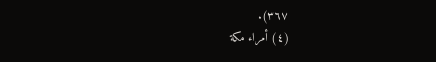٣٦٧).
(٤) أمراء مكة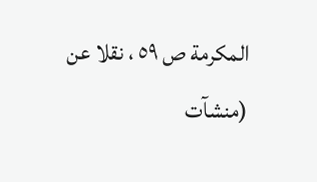المكرمة ص ٥٩ ، نقلا عن (منشآت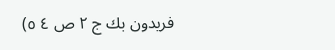فريدون بك ج ٢ ص ٤ ٥)